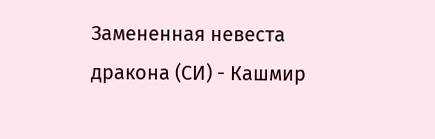Замененная невеста дракона (СИ) - Кашмир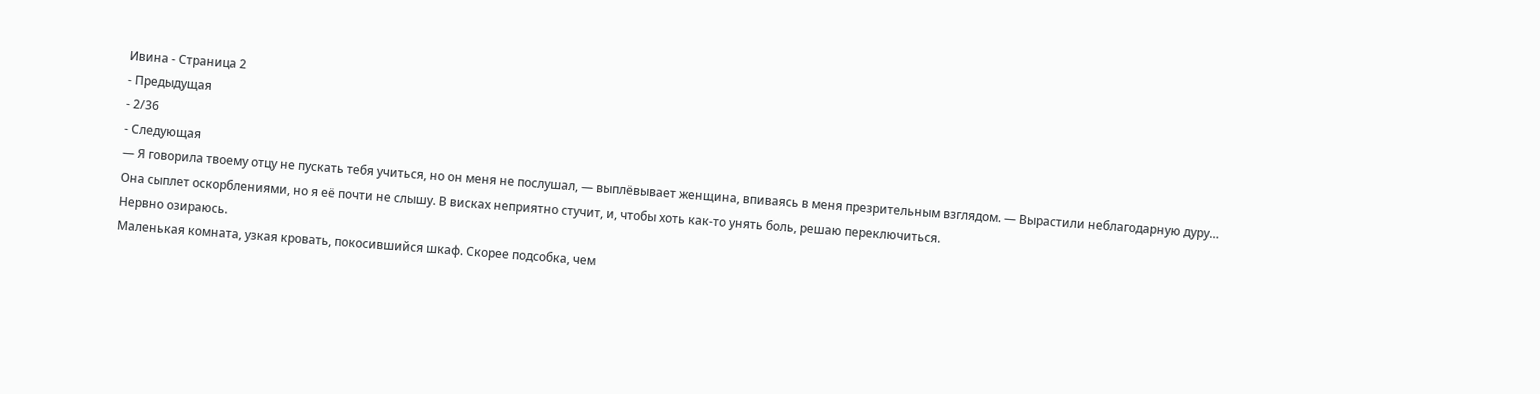Ивина - Страница 2
- Предыдущая
- 2/36
- Следующая
— Я говорила твоему отцу не пускать тебя учиться, но он меня не послушал, — выплёвывает женщина, впиваясь в меня презрительным взглядом. — Вырастили неблагодарную дуру…
Она сыплет оскорблениями, но я её почти не слышу. В висках неприятно стучит, и, чтобы хоть как-то унять боль, решаю переключиться.
Нервно озираюсь.
Маленькая комната, узкая кровать, покосившийся шкаф. Скорее подсобка, чем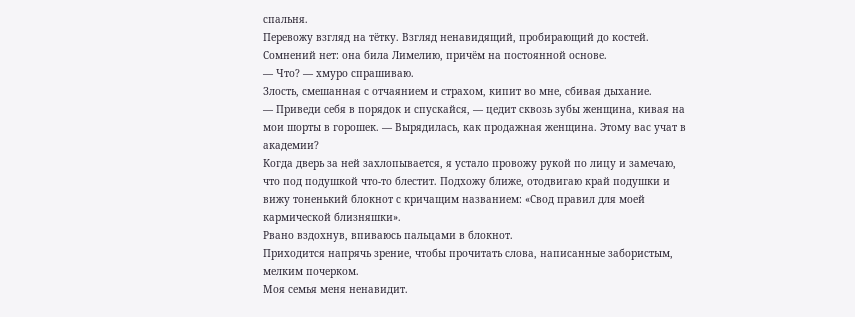спальня.
Перевожу взгляд на тётку. Взгляд ненавидящий, пробирающий до костей. Сомнений нет: она била Лимелию, причём на постоянной основе.
— Что? — хмуро спрашиваю.
Злость, смешанная с отчаянием и страхом, кипит во мне, сбивая дыхание.
— Приведи себя в порядок и спускайся, — цедит сквозь зубы женщина, кивая на мои шорты в горошек. — Вырядилась, как продажная женщина. Этому вас учат в академии?
Когда дверь за ней захлопывается, я устало провожу рукой по лицу и замечаю, что под подушкой что-то блестит. Подхожу ближе, отодвигаю край подушки и вижу тоненький блокнот с кричащим названием: «Свод правил для моей кармической близняшки».
Рвано вздохнув, впиваюсь пальцами в блокнот.
Приходится напрячь зрение, чтобы прочитать слова, написанные забористым, мелким почерком.
Моя семья меня ненавидит.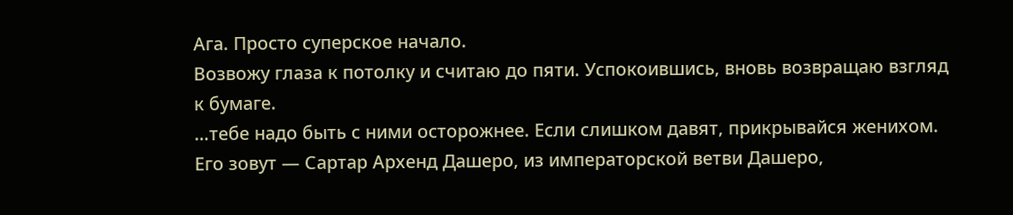Ага. Просто суперское начало.
Возвожу глаза к потолку и считаю до пяти. Успокоившись, вновь возвращаю взгляд к бумаге.
…тебе надо быть с ними осторожнее. Если слишком давят, прикрывайся женихом. Его зовут — Сартар Архенд Дашеро, из императорской ветви Дашеро,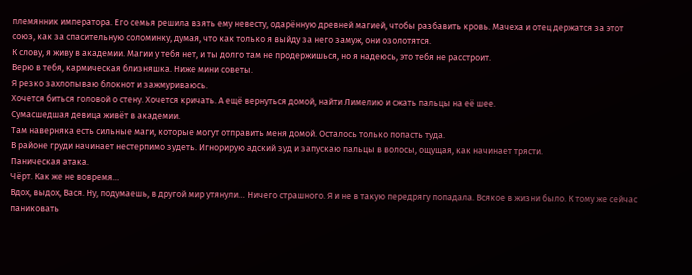племянник императора. Его семья решила взять ему невесту, одарённую древней магией, чтобы разбавить кровь. Мачеха и отец держатся за этот союз, как за спасительную соломинку, думая, что как только я выйду за него замуж, они озолотятся.
К слову, я живу в академии. Магии у тебя нет, и ты долго там не продержишься, но я надеюсь, это тебя не расстроит.
Верю в тебя, кармическая близняшка. Ниже мини советы.
Я резко захлопываю блокнот и зажмуриваюсь.
Хочется биться головой о стену. Хочется кричать. А ещё вернуться домой, найти Лимелию и сжать пальцы на её шее.
Сумасшедшая девица живёт в академии.
Там наверняка есть сильные маги, которые могут отправить меня домой. Осталось только попасть туда.
В районе груди начинает нестерпимо зудеть. Игнорирую адский зуд и запускаю пальцы в волосы, ощущая, как начинает трясти.
Паническая атака.
Чёрт. Как же не вовремя…
Вдох, выдох, Вася. Ну, подумаешь, в другой мир утянули… Ничего страшного. Я и не в такую передрягу попадала. Всякое в жизни было. К тому же сейчас паниковать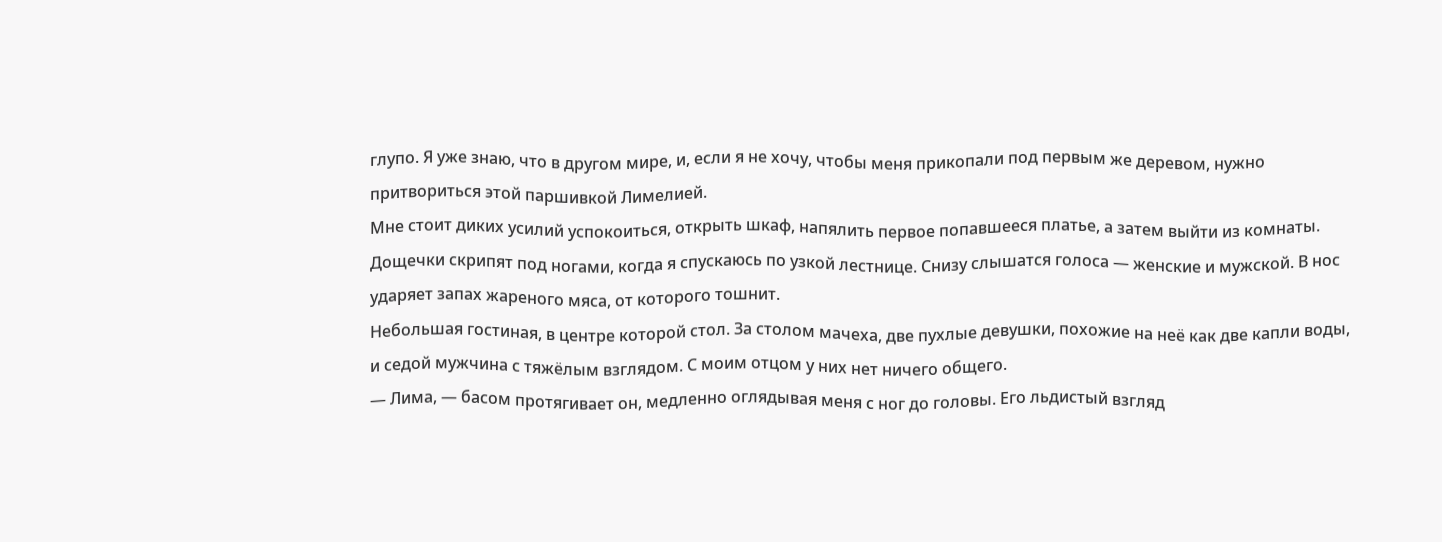глупо. Я уже знаю, что в другом мире, и, если я не хочу, чтобы меня прикопали под первым же деревом, нужно притвориться этой паршивкой Лимелией.
Мне стоит диких усилий успокоиться, открыть шкаф, напялить первое попавшееся платье, а затем выйти из комнаты.
Дощечки скрипят под ногами, когда я спускаюсь по узкой лестнице. Снизу слышатся голоса — женские и мужской. В нос ударяет запах жареного мяса, от которого тошнит.
Небольшая гостиная, в центре которой стол. За столом мачеха, две пухлые девушки, похожие на неё как две капли воды, и седой мужчина с тяжёлым взглядом. С моим отцом у них нет ничего общего.
— Лима, — басом протягивает он, медленно оглядывая меня с ног до головы. Его льдистый взгляд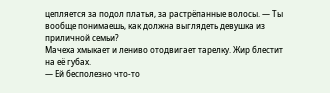цепляется за подол платья, за растрёпанные волосы. — Ты вообще понимаешь, как должна выглядеть девушка из приличной семьи?
Мачеха хмыкает и лениво отодвигает тарелку. Жир блестит на её губах.
— Ей бесполезно что-то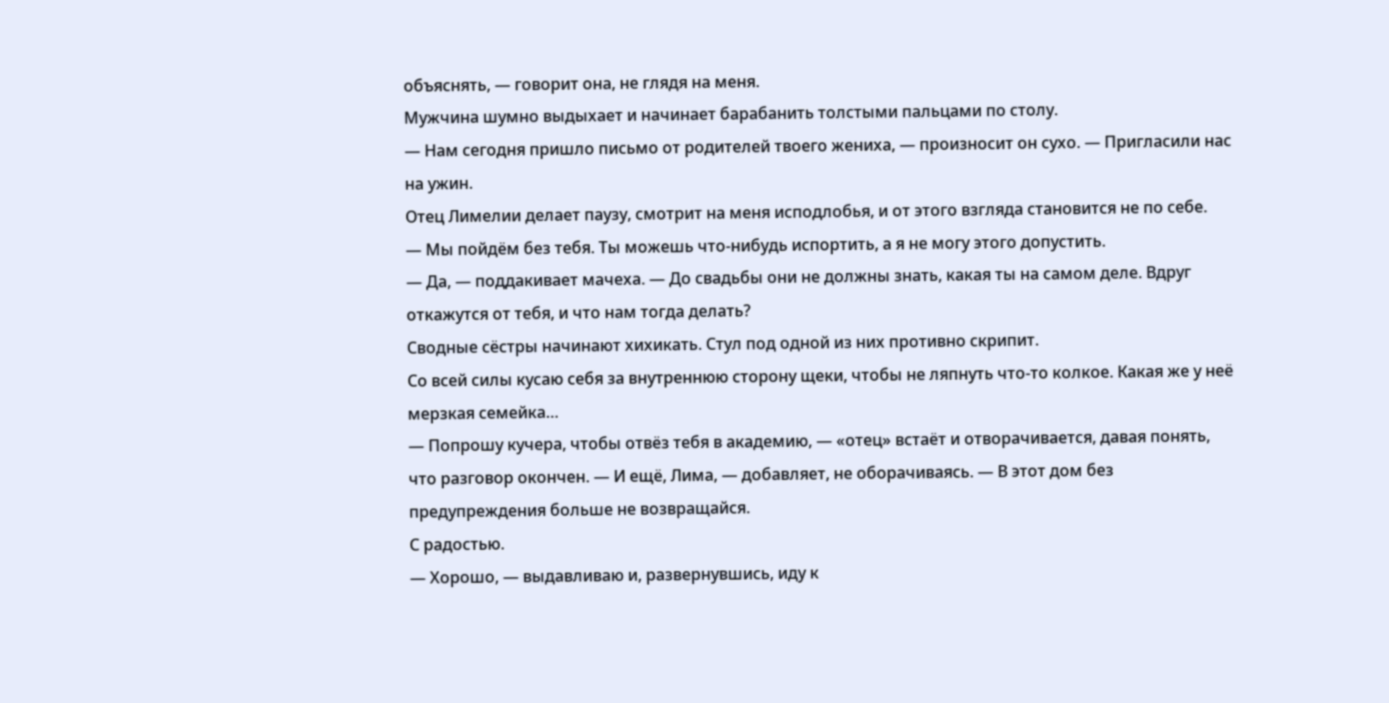объяснять, — говорит она, не глядя на меня.
Мужчина шумно выдыхает и начинает барабанить толстыми пальцами по столу.
— Нам сегодня пришло письмо от родителей твоего жениха, — произносит он сухо. — Пригласили нас на ужин.
Отец Лимелии делает паузу, смотрит на меня исподлобья, и от этого взгляда становится не по себе.
— Мы пойдём без тебя. Ты можешь что-нибудь испортить, а я не могу этого допустить.
— Да, — поддакивает мачеха. — До свадьбы они не должны знать, какая ты на самом деле. Вдруг откажутся от тебя, и что нам тогда делать?
Сводные сёстры начинают хихикать. Стул под одной из них противно скрипит.
Со всей силы кусаю себя за внутреннюю сторону щеки, чтобы не ляпнуть что-то колкое. Какая же у неё мерзкая семейка…
— Попрошу кучера, чтобы отвёз тебя в академию, — «отец» встаёт и отворачивается, давая понять, что разговор окончен. — И ещё, Лима, — добавляет, не оборачиваясь. — В этот дом без предупреждения больше не возвращайся.
С радостью.
— Хорошо, — выдавливаю и, развернувшись, иду к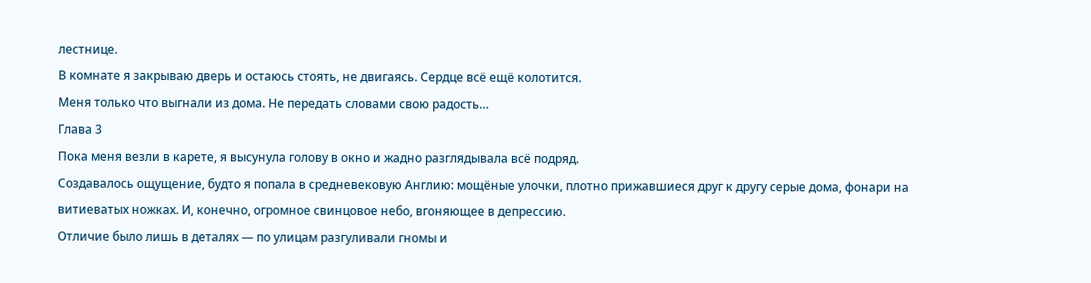лестнице.
В комнате я закрываю дверь и остаюсь стоять, не двигаясь. Сердце всё ещё колотится.
Меня только что выгнали из дома. Не передать словами свою радость…
Глава 3
Пока меня везли в карете, я высунула голову в окно и жадно разглядывала всё подряд.
Создавалось ощущение, будто я попала в средневековую Англию: мощёные улочки, плотно прижавшиеся друг к другу серые дома, фонари на витиеватых ножках. И, конечно, огромное свинцовое небо, вгоняющее в депрессию.
Отличие было лишь в деталях — по улицам разгуливали гномы и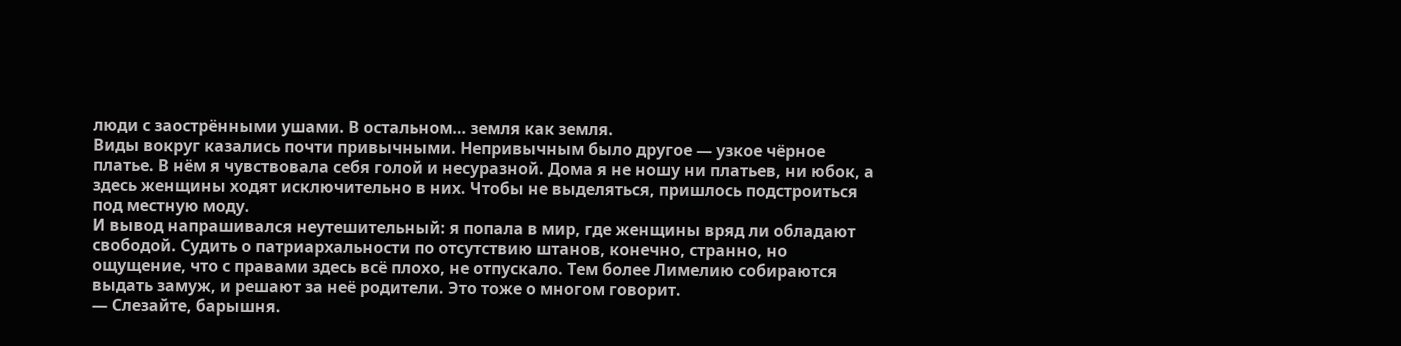люди с заострёнными ушами. В остальном… земля как земля.
Виды вокруг казались почти привычными. Непривычным было другое — узкое чёрное платье. В нём я чувствовала себя голой и несуразной. Дома я не ношу ни платьев, ни юбок, а здесь женщины ходят исключительно в них. Чтобы не выделяться, пришлось подстроиться под местную моду.
И вывод напрашивался неутешительный: я попала в мир, где женщины вряд ли обладают свободой. Судить о патриархальности по отсутствию штанов, конечно, странно, но ощущение, что с правами здесь всё плохо, не отпускало. Тем более Лимелию собираются выдать замуж, и решают за неё родители. Это тоже о многом говорит.
— Слезайте, барышня.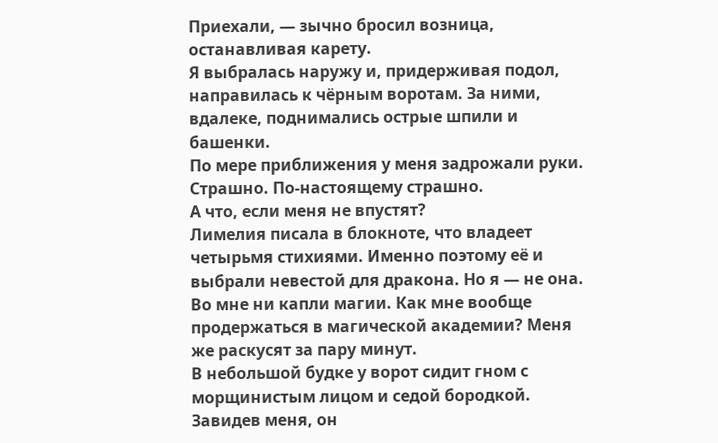Приехали, — зычно бросил возница, останавливая карету.
Я выбралась наружу и, придерживая подол, направилась к чёрным воротам. За ними, вдалеке, поднимались острые шпили и башенки.
По мере приближения у меня задрожали руки.
Страшно. По-настоящему страшно.
А что, если меня не впустят?
Лимелия писала в блокноте, что владеет четырьмя стихиями. Именно поэтому её и выбрали невестой для дракона. Но я — не она. Во мне ни капли магии. Как мне вообще продержаться в магической академии? Меня же раскусят за пару минут.
В небольшой будке у ворот сидит гном с морщинистым лицом и седой бородкой. Завидев меня, он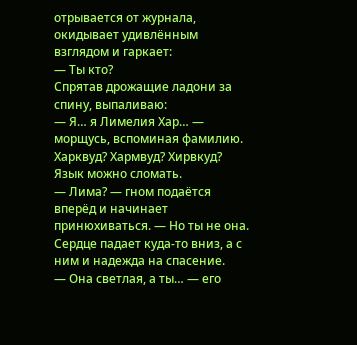отрывается от журнала, окидывает удивлённым взглядом и гаркает:
— Ты кто?
Спрятав дрожащие ладони за спину, выпаливаю:
— Я… я Лимелия Хар… — морщусь, вспоминая фамилию.
Харквуд? Хармвуд? Хирвкуд?
Язык можно сломать.
— Лима? — гном подаётся вперёд и начинает принюхиваться. — Но ты не она.
Сердце падает куда-то вниз, а с ним и надежда на спасение.
— Она светлая, а ты… — его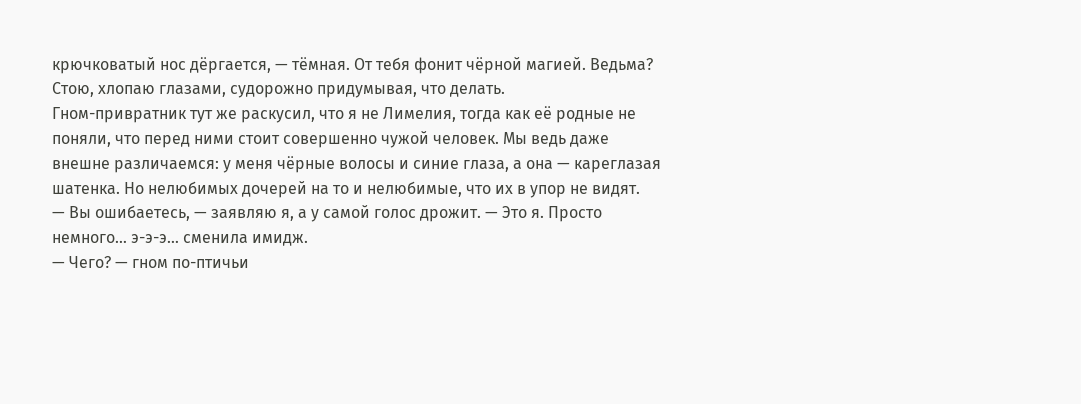крючковатый нос дёргается, — тёмная. От тебя фонит чёрной магией. Ведьма?
Стою, хлопаю глазами, судорожно придумывая, что делать.
Гном-привратник тут же раскусил, что я не Лимелия, тогда как её родные не поняли, что перед ними стоит совершенно чужой человек. Мы ведь даже внешне различаемся: у меня чёрные волосы и синие глаза, а она — кареглазая шатенка. Но нелюбимых дочерей на то и нелюбимые, что их в упор не видят.
— Вы ошибаетесь, — заявляю я, а у самой голос дрожит. — Это я. Просто немного… э-э-э… сменила имидж.
— Чего? — гном по-птичьи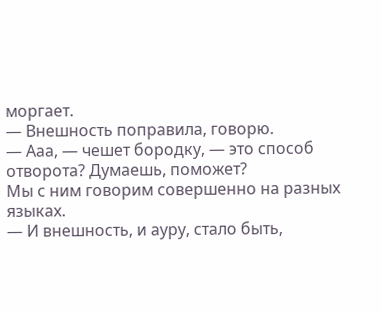моргает.
— Внешность поправила, говорю.
— Ааа, — чешет бородку, — это способ отворота? Думаешь, поможет?
Мы с ним говорим совершенно на разных языках.
— И внешность, и ауру, стало быть,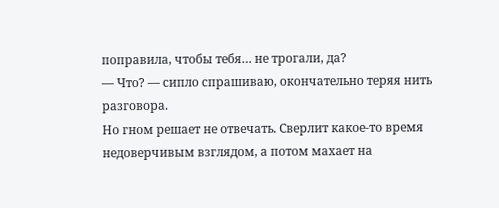поправила, чтобы тебя… не трогали, да?
— Что? — сипло спрашиваю, окончательно теряя нить разговора.
Но гном решает не отвечать. Сверлит какое-то время недоверчивым взглядом, а потом махает на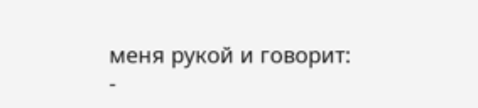меня рукой и говорит:
-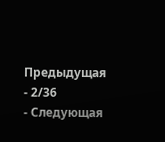Предыдущая
- 2/36
- Следующая